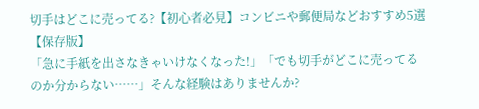切手はどこに売ってる?【初心者必見】コンビニや郵便局などおすすめ5選【保存版】
「急に手紙を出さなきゃいけなくなった!」「でも切手がどこに売ってるのか分からない……」そんな経験はありませんか?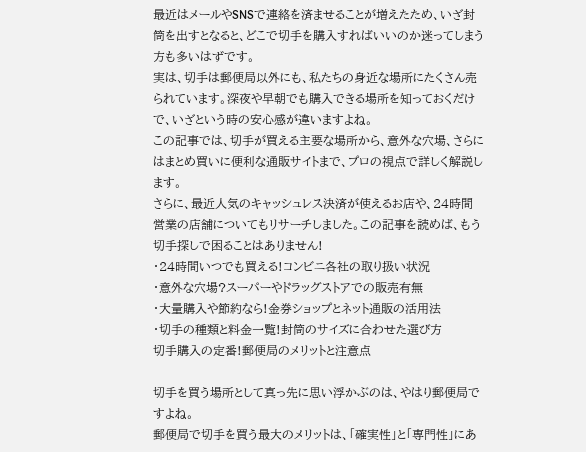最近はメールやSNSで連絡を済ませることが増えたため、いざ封筒を出すとなると、どこで切手を購入すればいいのか迷ってしまう方も多いはずです。
実は、切手は郵便局以外にも、私たちの身近な場所にたくさん売られています。深夜や早朝でも購入できる場所を知っておくだけで、いざという時の安心感が違いますよね。
この記事では、切手が買える主要な場所から、意外な穴場、さらにはまとめ買いに便利な通販サイトまで、プロの視点で詳しく解説します。
さらに、最近人気のキャッシュレス決済が使えるお店や、24時間営業の店舗についてもリサーチしました。この記事を読めば、もう切手探しで困ることはありません!
・24時間いつでも買える!コンビニ各社の取り扱い状況
・意外な穴場?スーパーやドラッグストアでの販売有無
・大量購入や節約なら!金券ショップとネット通販の活用法
・切手の種類と料金一覧!封筒のサイズに合わせた選び方
切手購入の定番!郵便局のメリットと注意点

切手を買う場所として真っ先に思い浮かぶのは、やはり郵便局ですよね。
郵便局で切手を買う最大のメリットは、「確実性」と「専門性」にあ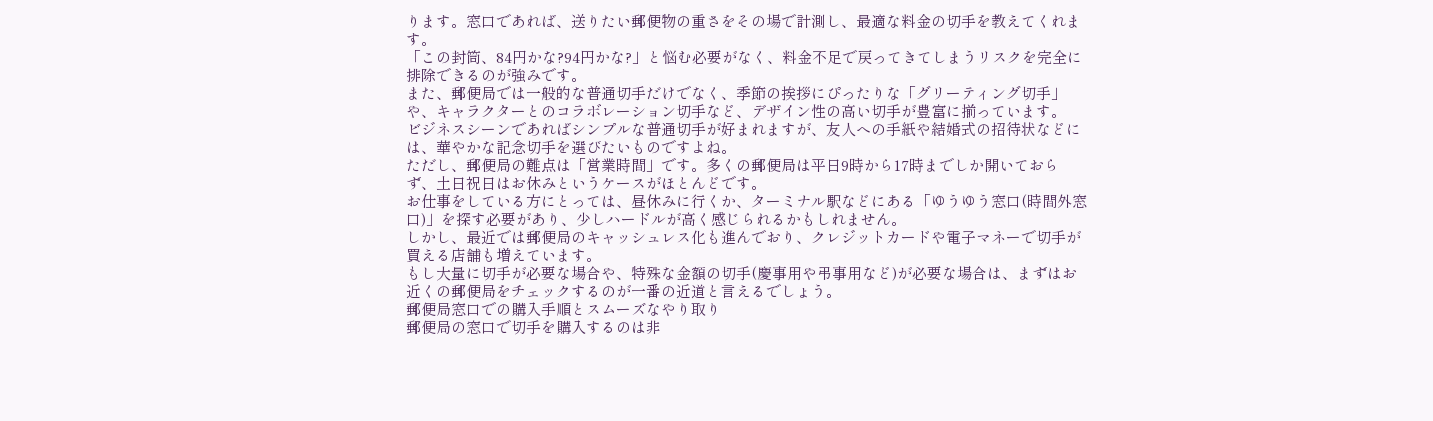ります。窓口であれば、送りたい郵便物の重さをその場で計測し、最適な料金の切手を教えてくれます。
「この封筒、84円かな?94円かな?」と悩む必要がなく、料金不足で戻ってきてしまうリスクを完全に排除できるのが強みです。
また、郵便局では一般的な普通切手だけでなく、季節の挨拶にぴったりな「グリーティング切手」や、キャラクターとのコラボレーション切手など、デザイン性の高い切手が豊富に揃っています。
ビジネスシーンであればシンプルな普通切手が好まれますが、友人への手紙や結婚式の招待状などには、華やかな記念切手を選びたいものですよね。
ただし、郵便局の難点は「営業時間」です。多くの郵便局は平日9時から17時までしか開いておらず、土日祝日はお休みというケースがほとんどです。
お仕事をしている方にとっては、昼休みに行くか、ターミナル駅などにある「ゆうゆう窓口(時間外窓口)」を探す必要があり、少しハードルが高く感じられるかもしれません。
しかし、最近では郵便局のキャッシュレス化も進んでおり、クレジットカードや電子マネーで切手が買える店舗も増えています。
もし大量に切手が必要な場合や、特殊な金額の切手(慶事用や弔事用など)が必要な場合は、まずはお近くの郵便局をチェックするのが一番の近道と言えるでしょう。
郵便局窓口での購入手順とスムーズなやり取り
郵便局の窓口で切手を購入するのは非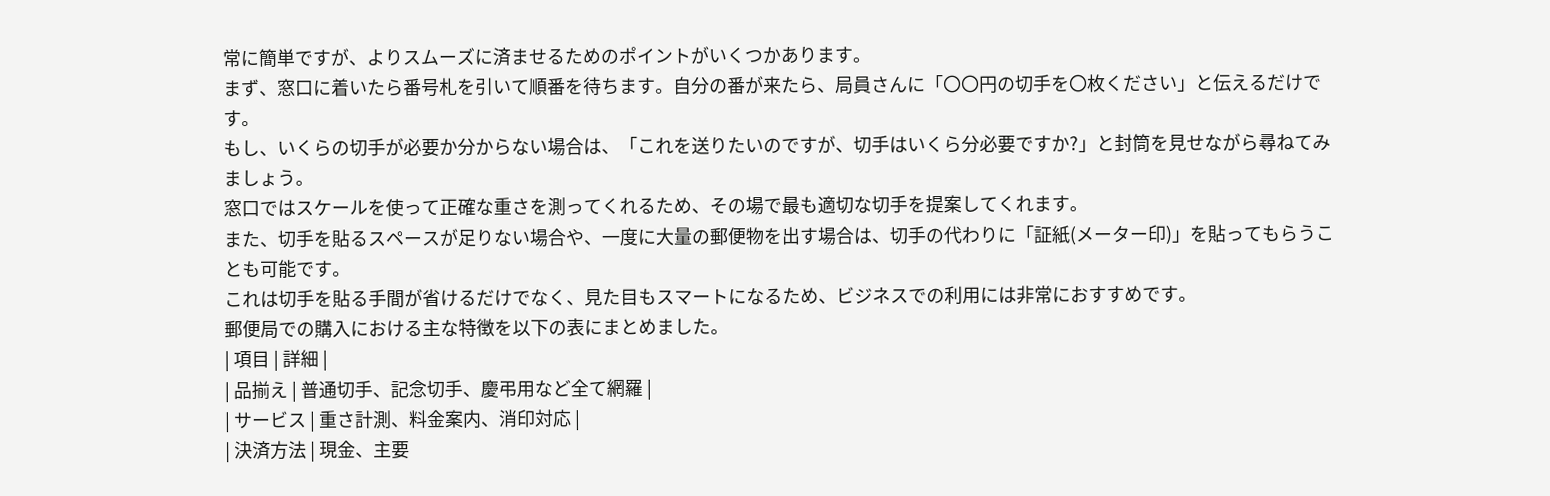常に簡単ですが、よりスムーズに済ませるためのポイントがいくつかあります。
まず、窓口に着いたら番号札を引いて順番を待ちます。自分の番が来たら、局員さんに「〇〇円の切手を〇枚ください」と伝えるだけです。
もし、いくらの切手が必要か分からない場合は、「これを送りたいのですが、切手はいくら分必要ですか?」と封筒を見せながら尋ねてみましょう。
窓口ではスケールを使って正確な重さを測ってくれるため、その場で最も適切な切手を提案してくれます。
また、切手を貼るスペースが足りない場合や、一度に大量の郵便物を出す場合は、切手の代わりに「証紙(メーター印)」を貼ってもらうことも可能です。
これは切手を貼る手間が省けるだけでなく、見た目もスマートになるため、ビジネスでの利用には非常におすすめです。
郵便局での購入における主な特徴を以下の表にまとめました。
| 項目 | 詳細 |
| 品揃え | 普通切手、記念切手、慶弔用など全て網羅 |
| サービス | 重さ計測、料金案内、消印対応 |
| 決済方法 | 現金、主要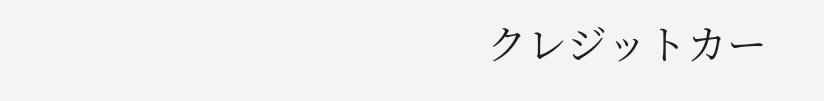クレジットカー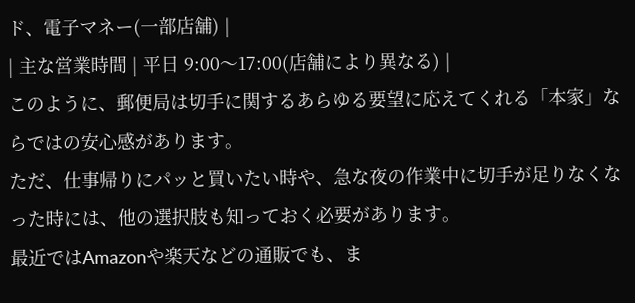ド、電子マネー(一部店舗) |
| 主な営業時間 | 平日 9:00〜17:00(店舗により異なる) |
このように、郵便局は切手に関するあらゆる要望に応えてくれる「本家」ならではの安心感があります。
ただ、仕事帰りにパッと買いたい時や、急な夜の作業中に切手が足りなくなった時には、他の選択肢も知っておく必要があります。
最近ではAmazonや楽天などの通販でも、ま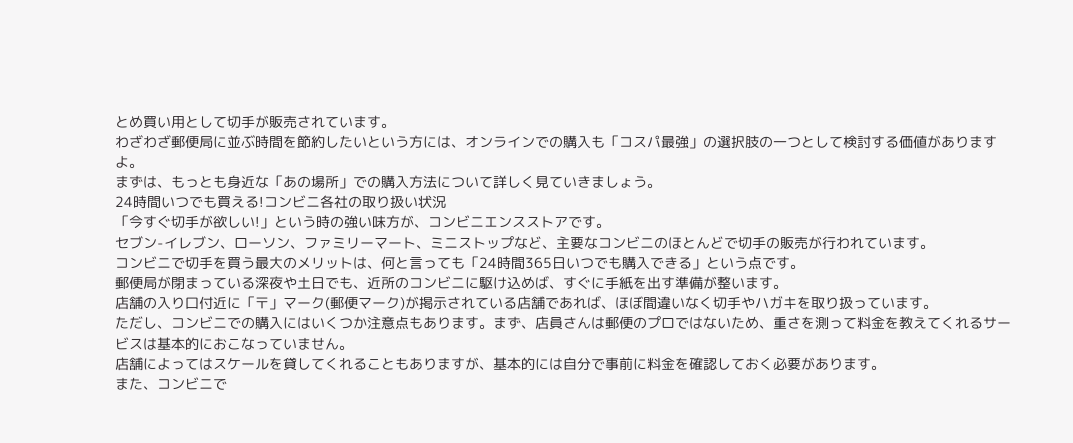とめ買い用として切手が販売されています。
わざわざ郵便局に並ぶ時間を節約したいという方には、オンラインでの購入も「コスパ最強」の選択肢の一つとして検討する価値がありますよ。
まずは、もっとも身近な「あの場所」での購入方法について詳しく見ていきましょう。
24時間いつでも買える!コンビニ各社の取り扱い状況
「今すぐ切手が欲しい!」という時の強い味方が、コンビニエンスストアです。
セブン-イレブン、ローソン、ファミリーマート、ミニストップなど、主要なコンビニのほとんどで切手の販売が行われています。
コンビニで切手を買う最大のメリットは、何と言っても「24時間365日いつでも購入できる」という点です。
郵便局が閉まっている深夜や土日でも、近所のコンビニに駆け込めば、すぐに手紙を出す準備が整います。
店舗の入り口付近に「〒」マーク(郵便マーク)が掲示されている店舗であれば、ほぼ間違いなく切手やハガキを取り扱っています。
ただし、コンビニでの購入にはいくつか注意点もあります。まず、店員さんは郵便のプロではないため、重さを測って料金を教えてくれるサービスは基本的におこなっていません。
店舗によってはスケールを貸してくれることもありますが、基本的には自分で事前に料金を確認しておく必要があります。
また、コンビニで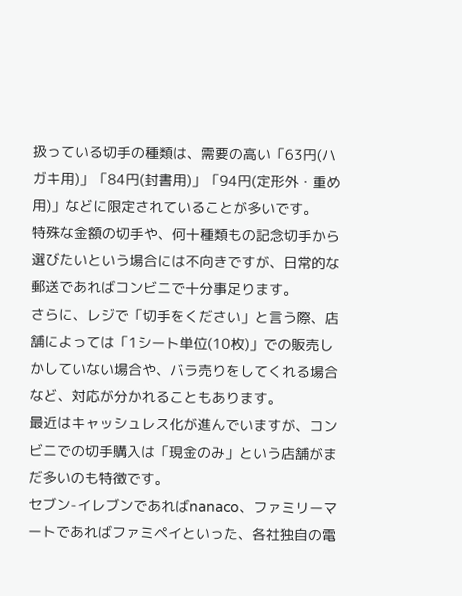扱っている切手の種類は、需要の高い「63円(ハガキ用)」「84円(封書用)」「94円(定形外・重め用)」などに限定されていることが多いです。
特殊な金額の切手や、何十種類もの記念切手から選びたいという場合には不向きですが、日常的な郵送であればコンビニで十分事足ります。
さらに、レジで「切手をください」と言う際、店舗によっては「1シート単位(10枚)」での販売しかしていない場合や、バラ売りをしてくれる場合など、対応が分かれることもあります。
最近はキャッシュレス化が進んでいますが、コンビニでの切手購入は「現金のみ」という店舗がまだ多いのも特徴です。
セブン-イレブンであればnanaco、ファミリーマートであればファミペイといった、各社独自の電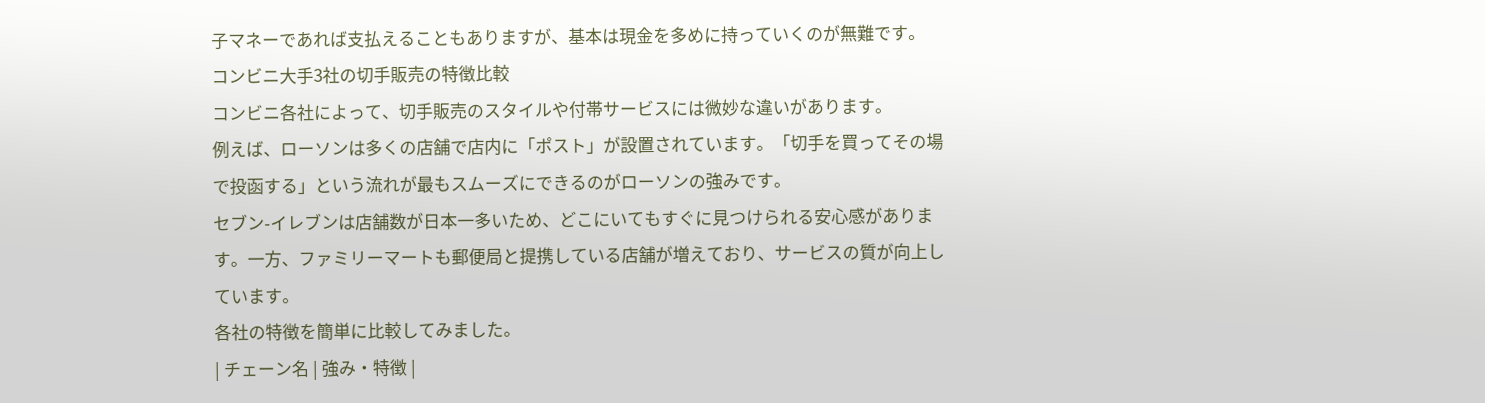子マネーであれば支払えることもありますが、基本は現金を多めに持っていくのが無難です。
コンビニ大手3社の切手販売の特徴比較
コンビニ各社によって、切手販売のスタイルや付帯サービスには微妙な違いがあります。
例えば、ローソンは多くの店舗で店内に「ポスト」が設置されています。「切手を買ってその場で投函する」という流れが最もスムーズにできるのがローソンの強みです。
セブン-イレブンは店舗数が日本一多いため、どこにいてもすぐに見つけられる安心感があります。一方、ファミリーマートも郵便局と提携している店舗が増えており、サービスの質が向上しています。
各社の特徴を簡単に比較してみました。
| チェーン名 | 強み・特徴 |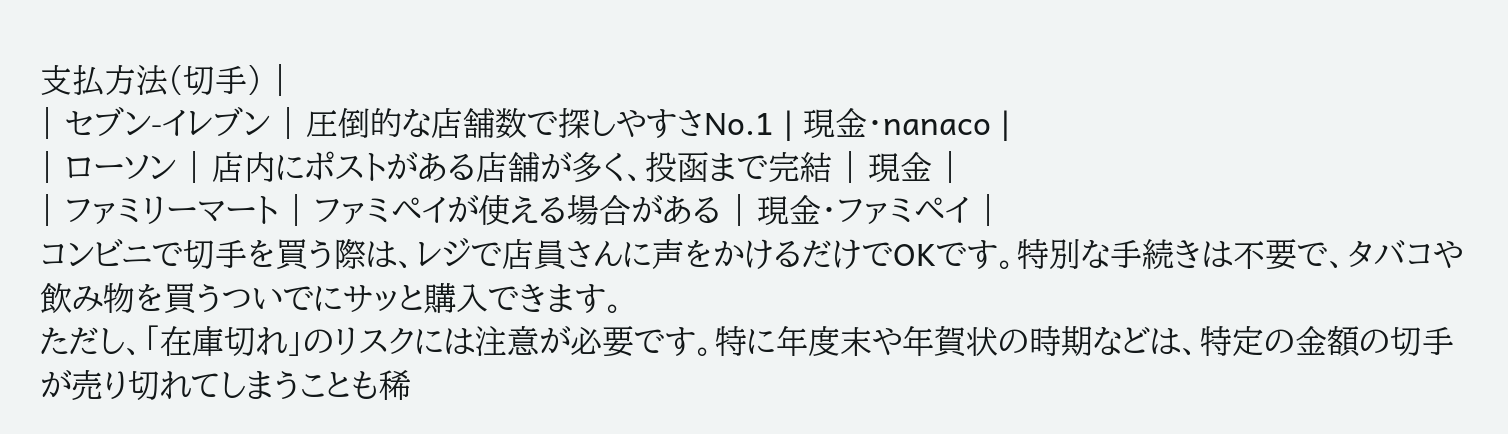支払方法(切手) |
| セブン-イレブン | 圧倒的な店舗数で探しやすさNo.1 | 現金・nanaco |
| ローソン | 店内にポストがある店舗が多く、投函まで完結 | 現金 |
| ファミリーマート | ファミペイが使える場合がある | 現金・ファミペイ |
コンビニで切手を買う際は、レジで店員さんに声をかけるだけでOKです。特別な手続きは不要で、タバコや飲み物を買うついでにサッと購入できます。
ただし、「在庫切れ」のリスクには注意が必要です。特に年度末や年賀状の時期などは、特定の金額の切手が売り切れてしまうことも稀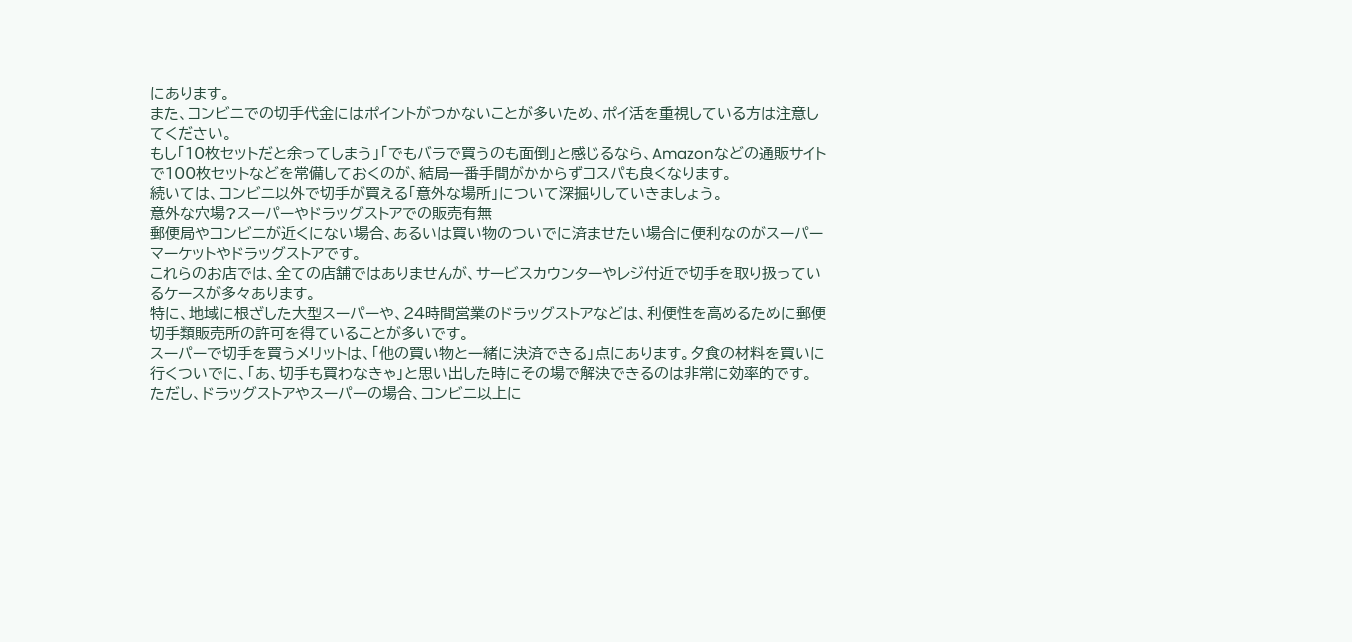にあります。
また、コンビニでの切手代金にはポイントがつかないことが多いため、ポイ活を重視している方は注意してください。
もし「10枚セットだと余ってしまう」「でもバラで買うのも面倒」と感じるなら、Amazonなどの通販サイトで100枚セットなどを常備しておくのが、結局一番手間がかからずコスパも良くなります。
続いては、コンビニ以外で切手が買える「意外な場所」について深掘りしていきましょう。
意外な穴場?スーパーやドラッグストアでの販売有無
郵便局やコンビニが近くにない場合、あるいは買い物のついでに済ませたい場合に便利なのがスーパーマーケットやドラッグストアです。
これらのお店では、全ての店舗ではありませんが、サービスカウンターやレジ付近で切手を取り扱っているケースが多々あります。
特に、地域に根ざした大型スーパーや、24時間営業のドラッグストアなどは、利便性を高めるために郵便切手類販売所の許可を得ていることが多いです。
スーパーで切手を買うメリットは、「他の買い物と一緒に決済できる」点にあります。夕食の材料を買いに行くついでに、「あ、切手も買わなきゃ」と思い出した時にその場で解決できるのは非常に効率的です。
ただし、ドラッグストアやスーパーの場合、コンビニ以上に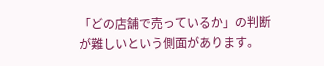「どの店舗で売っているか」の判断が難しいという側面があります。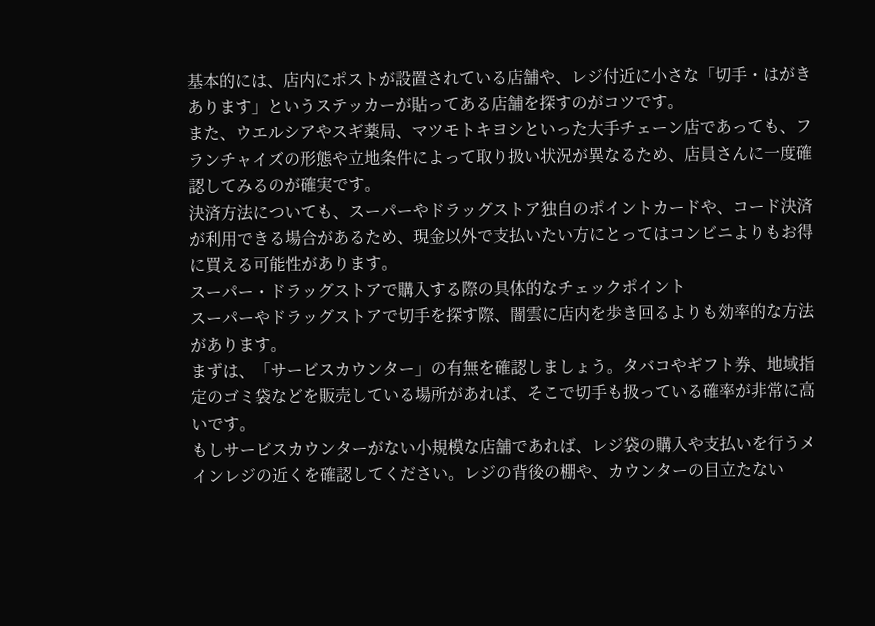基本的には、店内にポストが設置されている店舗や、レジ付近に小さな「切手・はがきあります」というステッカーが貼ってある店舗を探すのがコツです。
また、ウエルシアやスギ薬局、マツモトキヨシといった大手チェーン店であっても、フランチャイズの形態や立地条件によって取り扱い状況が異なるため、店員さんに一度確認してみるのが確実です。
決済方法についても、スーパーやドラッグストア独自のポイントカードや、コード決済が利用できる場合があるため、現金以外で支払いたい方にとってはコンビニよりもお得に買える可能性があります。
スーパー・ドラッグストアで購入する際の具体的なチェックポイント
スーパーやドラッグストアで切手を探す際、闇雲に店内を歩き回るよりも効率的な方法があります。
まずは、「サービスカウンター」の有無を確認しましょう。タバコやギフト券、地域指定のゴミ袋などを販売している場所があれば、そこで切手も扱っている確率が非常に高いです。
もしサービスカウンターがない小規模な店舗であれば、レジ袋の購入や支払いを行うメインレジの近くを確認してください。レジの背後の棚や、カウンターの目立たない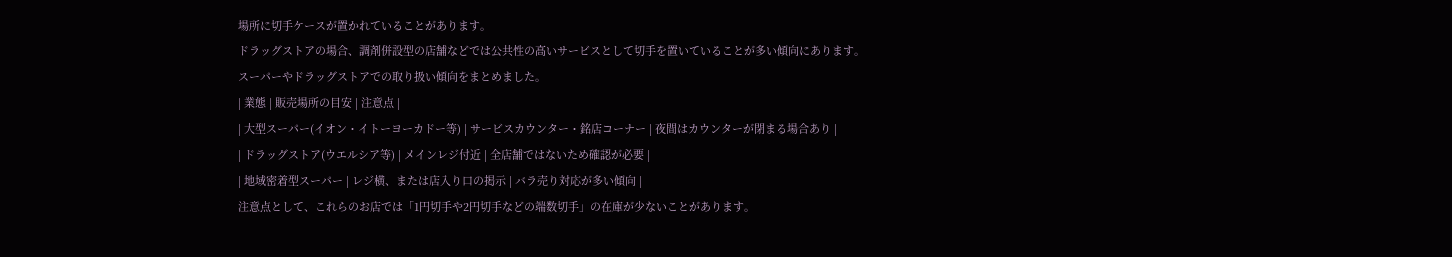場所に切手ケースが置かれていることがあります。
ドラッグストアの場合、調剤併設型の店舗などでは公共性の高いサービスとして切手を置いていることが多い傾向にあります。
スーパーやドラッグストアでの取り扱い傾向をまとめました。
| 業態 | 販売場所の目安 | 注意点 |
| 大型スーパー(イオン・イトーヨーカドー等) | サービスカウンター・銘店コーナー | 夜間はカウンターが閉まる場合あり |
| ドラッグストア(ウエルシア等) | メインレジ付近 | 全店舗ではないため確認が必要 |
| 地域密着型スーパー | レジ横、または店入り口の掲示 | バラ売り対応が多い傾向 |
注意点として、これらのお店では「1円切手や2円切手などの端数切手」の在庫が少ないことがあります。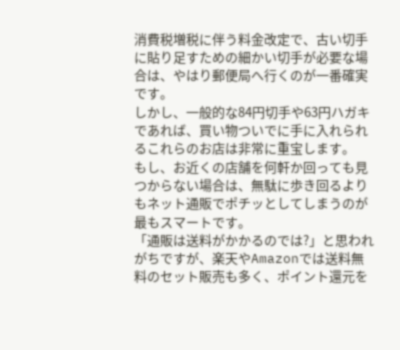消費税増税に伴う料金改定で、古い切手に貼り足すための細かい切手が必要な場合は、やはり郵便局へ行くのが一番確実です。
しかし、一般的な84円切手や63円ハガキであれば、買い物ついでに手に入れられるこれらのお店は非常に重宝します。
もし、お近くの店舗を何軒か回っても見つからない場合は、無駄に歩き回るよりもネット通販でポチッとしてしまうのが最もスマートです。
「通販は送料がかかるのでは?」と思われがちですが、楽天やAmazonでは送料無料のセット販売も多く、ポイント還元を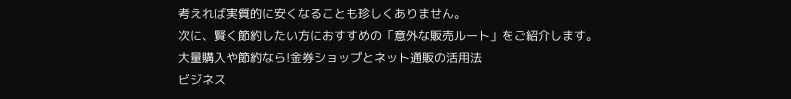考えれば実質的に安くなることも珍しくありません。
次に、賢く節約したい方におすすめの「意外な販売ルート」をご紹介します。
大量購入や節約なら!金券ショップとネット通販の活用法
ビジネス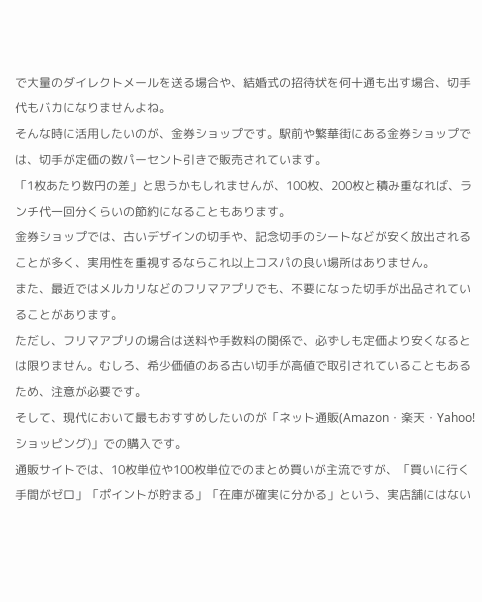で大量のダイレクトメールを送る場合や、結婚式の招待状を何十通も出す場合、切手代もバカになりませんよね。
そんな時に活用したいのが、金券ショップです。駅前や繁華街にある金券ショップでは、切手が定価の数パーセント引きで販売されています。
「1枚あたり数円の差」と思うかもしれませんが、100枚、200枚と積み重なれば、ランチ代一回分くらいの節約になることもあります。
金券ショップでは、古いデザインの切手や、記念切手のシートなどが安く放出されることが多く、実用性を重視するならこれ以上コスパの良い場所はありません。
また、最近ではメルカリなどのフリマアプリでも、不要になった切手が出品されていることがあります。
ただし、フリマアプリの場合は送料や手数料の関係で、必ずしも定価より安くなるとは限りません。むしろ、希少価値のある古い切手が高値で取引されていることもあるため、注意が必要です。
そして、現代において最もおすすめしたいのが「ネット通販(Amazon・楽天・Yahoo!ショッピング)」での購入です。
通販サイトでは、10枚単位や100枚単位でのまとめ買いが主流ですが、「買いに行く手間がゼロ」「ポイントが貯まる」「在庫が確実に分かる」という、実店舗にはない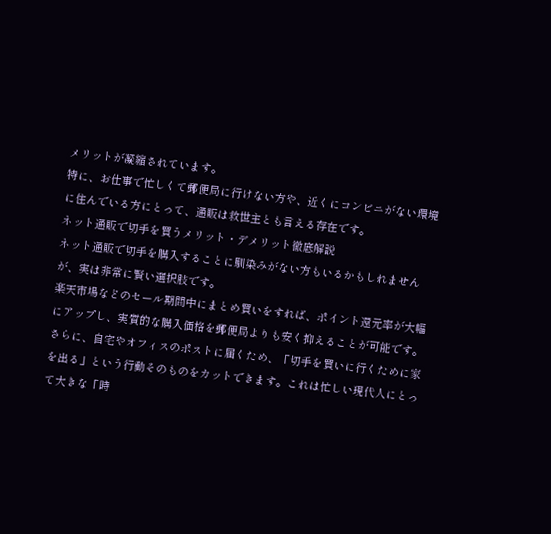メリットが凝縮されています。
特に、お仕事で忙しくて郵便局に行けない方や、近くにコンビニがない環境に住んでいる方にとって、通販は救世主とも言える存在です。
ネット通販で切手を買うメリット・デメリット徹底解説
ネット通販で切手を購入することに馴染みがない方もいるかもしれませんが、実は非常に賢い選択肢です。
楽天市場などのセール期間中にまとめ買いをすれば、ポイント還元率が大幅にアップし、実質的な購入価格を郵便局よりも安く抑えることが可能です。
さらに、自宅やオフィスのポストに届くため、「切手を買いに行くために家を出る」という行動そのものをカットできます。これは忙しい現代人にとって大きな「時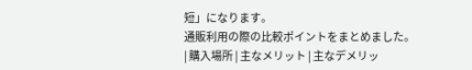短」になります。
通販利用の際の比較ポイントをまとめました。
| 購入場所 | 主なメリット | 主なデメリッ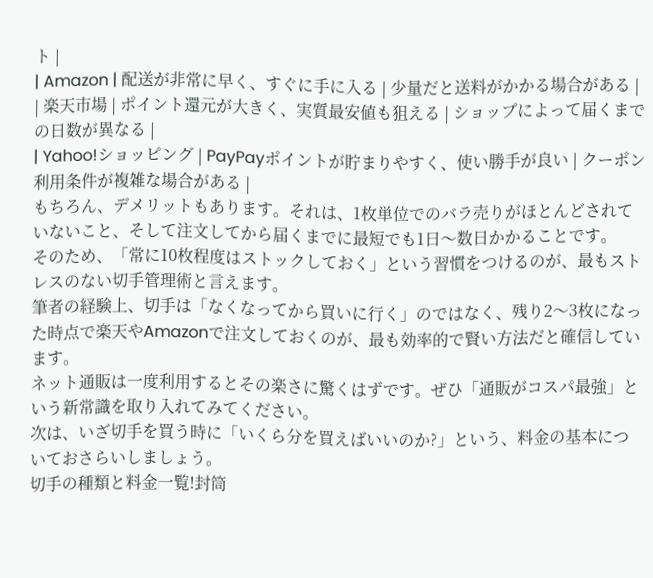ト |
| Amazon | 配送が非常に早く、すぐに手に入る | 少量だと送料がかかる場合がある |
| 楽天市場 | ポイント還元が大きく、実質最安値も狙える | ショップによって届くまでの日数が異なる |
| Yahoo!ショッピング | PayPayポイントが貯まりやすく、使い勝手が良い | クーポン利用条件が複雑な場合がある |
もちろん、デメリットもあります。それは、1枚単位でのバラ売りがほとんどされていないこと、そして注文してから届くまでに最短でも1日〜数日かかることです。
そのため、「常に10枚程度はストックしておく」という習慣をつけるのが、最もストレスのない切手管理術と言えます。
筆者の経験上、切手は「なくなってから買いに行く」のではなく、残り2〜3枚になった時点で楽天やAmazonで注文しておくのが、最も効率的で賢い方法だと確信しています。
ネット通販は一度利用するとその楽さに驚くはずです。ぜひ「通販がコスパ最強」という新常識を取り入れてみてください。
次は、いざ切手を買う時に「いくら分を買えばいいのか?」という、料金の基本についておさらいしましょう。
切手の種類と料金一覧!封筒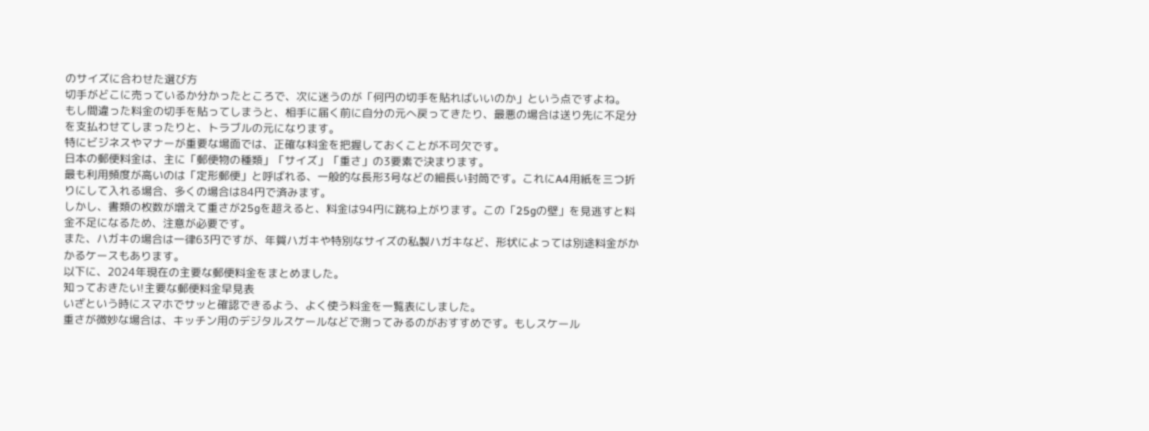のサイズに合わせた選び方
切手がどこに売っているか分かったところで、次に迷うのが「何円の切手を貼ればいいのか」という点ですよね。
もし間違った料金の切手を貼ってしまうと、相手に届く前に自分の元へ戻ってきたり、最悪の場合は送り先に不足分を支払わせてしまったりと、トラブルの元になります。
特にビジネスやマナーが重要な場面では、正確な料金を把握しておくことが不可欠です。
日本の郵便料金は、主に「郵便物の種類」「サイズ」「重さ」の3要素で決まります。
最も利用頻度が高いのは「定形郵便」と呼ばれる、一般的な長形3号などの細長い封筒です。これにA4用紙を三つ折りにして入れる場合、多くの場合は84円で済みます。
しかし、書類の枚数が増えて重さが25gを超えると、料金は94円に跳ね上がります。この「25gの壁」を見逃すと料金不足になるため、注意が必要です。
また、ハガキの場合は一律63円ですが、年賀ハガキや特別なサイズの私製ハガキなど、形状によっては別途料金がかかるケースもあります。
以下に、2024年現在の主要な郵便料金をまとめました。
知っておきたい!主要な郵便料金早見表
いざという時にスマホでサッと確認できるよう、よく使う料金を一覧表にしました。
重さが微妙な場合は、キッチン用のデジタルスケールなどで測ってみるのがおすすめです。もしスケール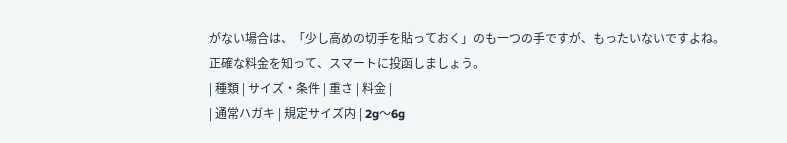がない場合は、「少し高めの切手を貼っておく」のも一つの手ですが、もったいないですよね。
正確な料金を知って、スマートに投函しましょう。
| 種類 | サイズ・条件 | 重さ | 料金 |
| 通常ハガキ | 規定サイズ内 | 2g〜6g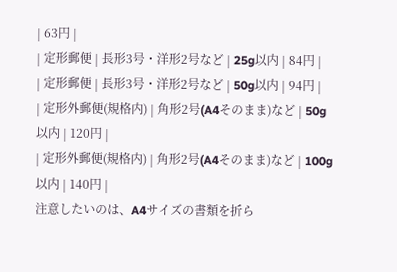| 63円 |
| 定形郵便 | 長形3号・洋形2号など | 25g以内 | 84円 |
| 定形郵便 | 長形3号・洋形2号など | 50g以内 | 94円 |
| 定形外郵便(規格内) | 角形2号(A4そのまま)など | 50g以内 | 120円 |
| 定形外郵便(規格内) | 角形2号(A4そのまま)など | 100g以内 | 140円 |
注意したいのは、A4サイズの書類を折ら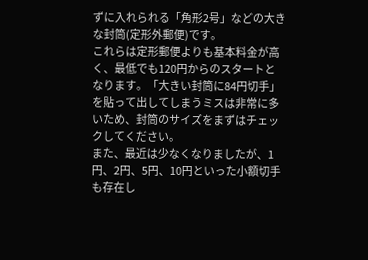ずに入れられる「角形2号」などの大きな封筒(定形外郵便)です。
これらは定形郵便よりも基本料金が高く、最低でも120円からのスタートとなります。「大きい封筒に84円切手」を貼って出してしまうミスは非常に多いため、封筒のサイズをまずはチェックしてください。
また、最近は少なくなりましたが、1円、2円、5円、10円といった小額切手も存在し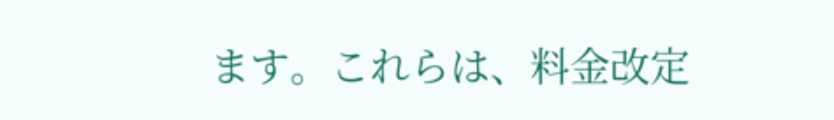ます。これらは、料金改定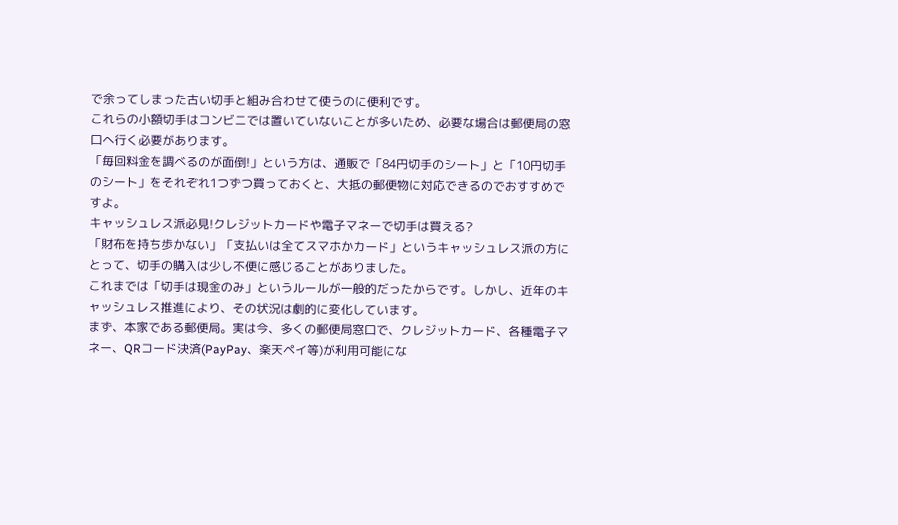で余ってしまった古い切手と組み合わせて使うのに便利です。
これらの小額切手はコンビニでは置いていないことが多いため、必要な場合は郵便局の窓口へ行く必要があります。
「毎回料金を調べるのが面倒!」という方は、通販で「84円切手のシート」と「10円切手のシート」をそれぞれ1つずつ買っておくと、大抵の郵便物に対応できるのでおすすめですよ。
キャッシュレス派必見!クレジットカードや電子マネーで切手は買える?
「財布を持ち歩かない」「支払いは全てスマホかカード」というキャッシュレス派の方にとって、切手の購入は少し不便に感じることがありました。
これまでは「切手は現金のみ」というルールが一般的だったからです。しかし、近年のキャッシュレス推進により、その状況は劇的に変化しています。
まず、本家である郵便局。実は今、多くの郵便局窓口で、クレジットカード、各種電子マネー、QRコード決済(PayPay、楽天ペイ等)が利用可能にな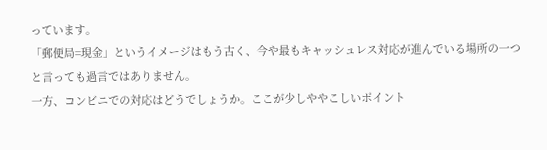っています。
「郵便局=現金」というイメージはもう古く、今や最もキャッシュレス対応が進んでいる場所の一つと言っても過言ではありません。
一方、コンビニでの対応はどうでしょうか。ここが少しややこしいポイント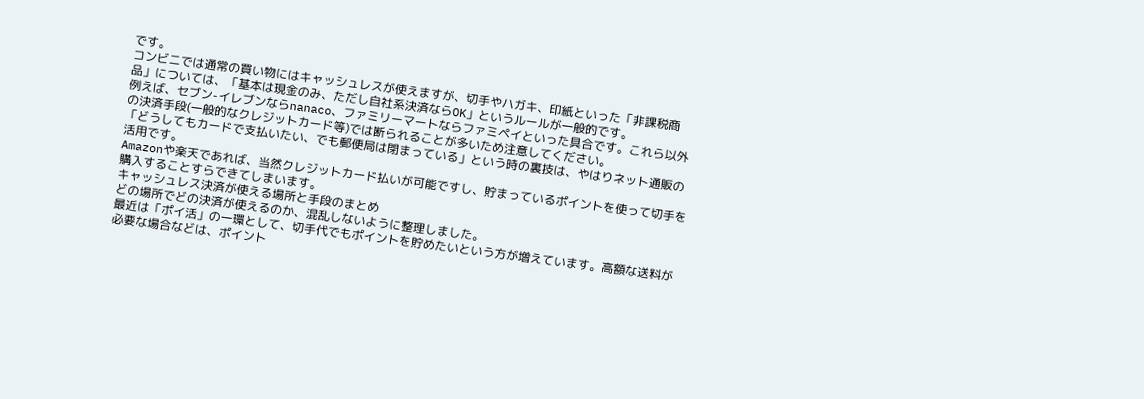です。
コンビニでは通常の買い物にはキャッシュレスが使えますが、切手やハガキ、印紙といった「非課税商品」については、「基本は現金のみ、ただし自社系決済ならOK」というルールが一般的です。
例えば、セブン-イレブンならnanaco、ファミリーマートならファミペイといった具合です。これら以外の決済手段(一般的なクレジットカード等)では断られることが多いため注意してください。
「どうしてもカードで支払いたい、でも郵便局は閉まっている」という時の裏技は、やはりネット通販の活用です。
Amazonや楽天であれば、当然クレジットカード払いが可能ですし、貯まっているポイントを使って切手を購入することすらできてしまいます。
キャッシュレス決済が使える場所と手段のまとめ
どの場所でどの決済が使えるのか、混乱しないように整理しました。
最近は「ポイ活」の一環として、切手代でもポイントを貯めたいという方が増えています。高額な送料が必要な場合などは、ポイント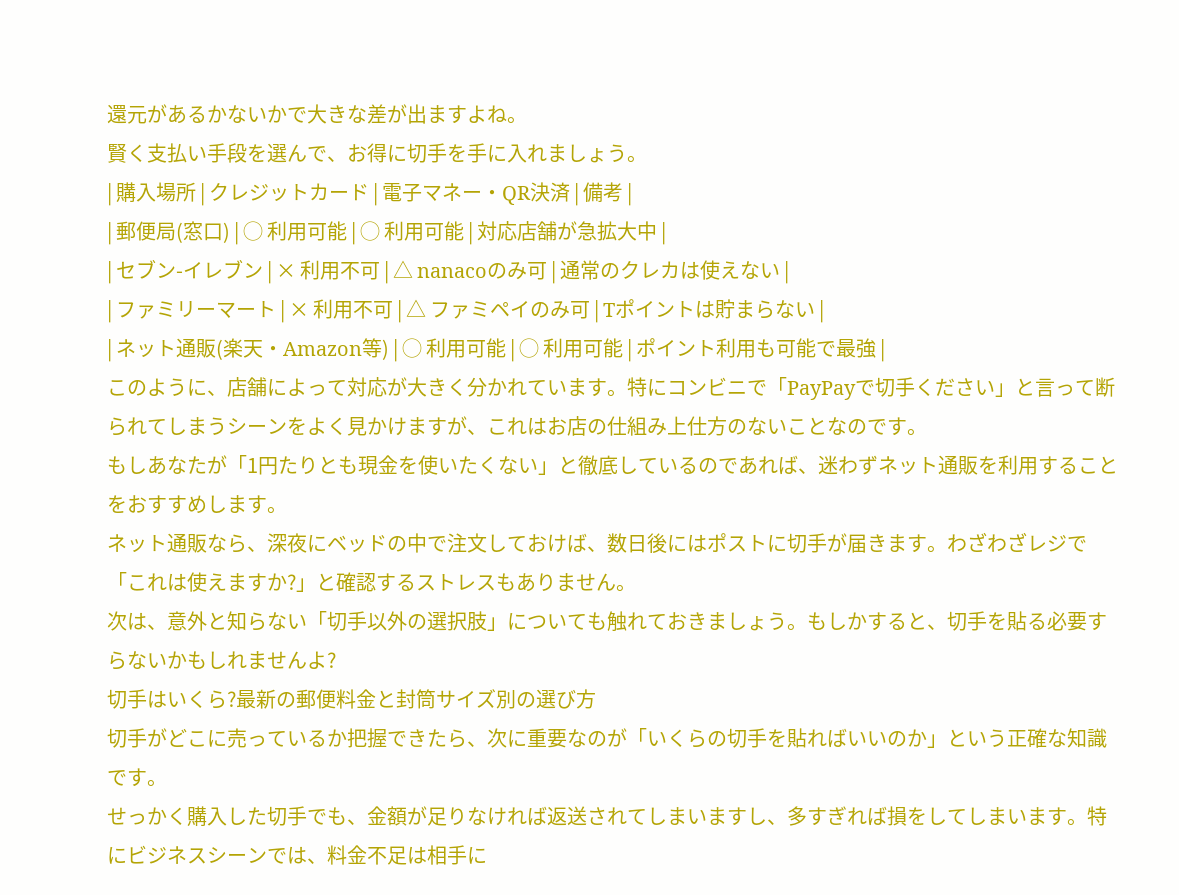還元があるかないかで大きな差が出ますよね。
賢く支払い手段を選んで、お得に切手を手に入れましょう。
| 購入場所 | クレジットカード | 電子マネー・QR決済 | 備考 |
| 郵便局(窓口) | ◯ 利用可能 | ◯ 利用可能 | 対応店舗が急拡大中 |
| セブン-イレブン | × 利用不可 | △ nanacoのみ可 | 通常のクレカは使えない |
| ファミリーマート | × 利用不可 | △ ファミペイのみ可 | Tポイントは貯まらない |
| ネット通販(楽天・Amazon等) | ◯ 利用可能 | ◯ 利用可能 | ポイント利用も可能で最強 |
このように、店舗によって対応が大きく分かれています。特にコンビニで「PayPayで切手ください」と言って断られてしまうシーンをよく見かけますが、これはお店の仕組み上仕方のないことなのです。
もしあなたが「1円たりとも現金を使いたくない」と徹底しているのであれば、迷わずネット通販を利用することをおすすめします。
ネット通販なら、深夜にベッドの中で注文しておけば、数日後にはポストに切手が届きます。わざわざレジで「これは使えますか?」と確認するストレスもありません。
次は、意外と知らない「切手以外の選択肢」についても触れておきましょう。もしかすると、切手を貼る必要すらないかもしれませんよ?
切手はいくら?最新の郵便料金と封筒サイズ別の選び方
切手がどこに売っているか把握できたら、次に重要なのが「いくらの切手を貼ればいいのか」という正確な知識です。
せっかく購入した切手でも、金額が足りなければ返送されてしまいますし、多すぎれば損をしてしまいます。特にビジネスシーンでは、料金不足は相手に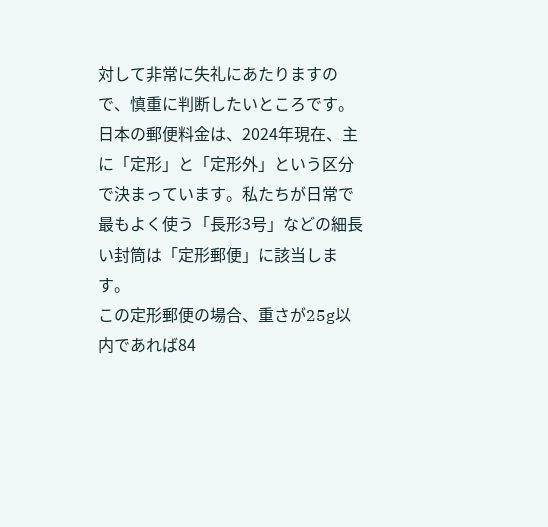対して非常に失礼にあたりますので、慎重に判断したいところです。
日本の郵便料金は、2024年現在、主に「定形」と「定形外」という区分で決まっています。私たちが日常で最もよく使う「長形3号」などの細長い封筒は「定形郵便」に該当します。
この定形郵便の場合、重さが25g以内であれば84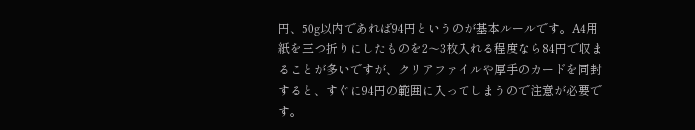円、50g以内であれば94円というのが基本ルールです。A4用紙を三つ折りにしたものを2〜3枚入れる程度なら84円で収まることが多いですが、クリアファイルや厚手のカードを同封すると、すぐに94円の範囲に入ってしまうので注意が必要です。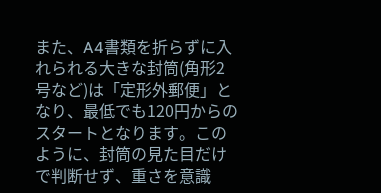また、A4書類を折らずに入れられる大きな封筒(角形2号など)は「定形外郵便」となり、最低でも120円からのスタートとなります。このように、封筒の見た目だけで判断せず、重さを意識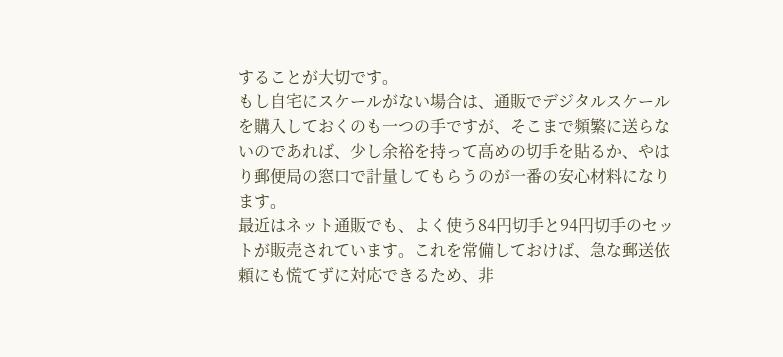することが大切です。
もし自宅にスケールがない場合は、通販でデジタルスケールを購入しておくのも一つの手ですが、そこまで頻繁に送らないのであれば、少し余裕を持って高めの切手を貼るか、やはり郵便局の窓口で計量してもらうのが一番の安心材料になります。
最近はネット通販でも、よく使う84円切手と94円切手のセットが販売されています。これを常備しておけば、急な郵送依頼にも慌てずに対応できるため、非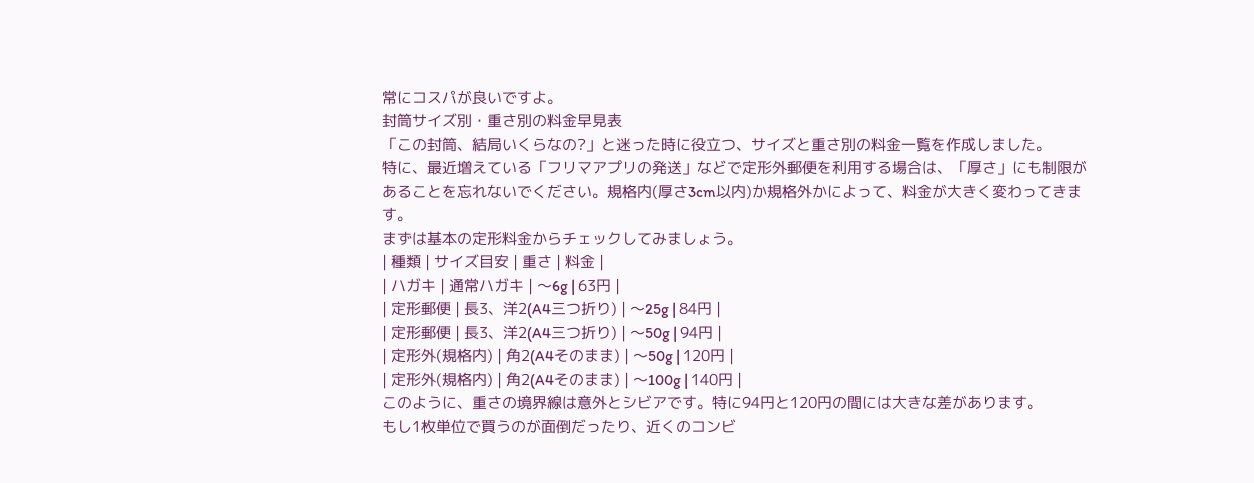常にコスパが良いですよ。
封筒サイズ別・重さ別の料金早見表
「この封筒、結局いくらなの?」と迷った時に役立つ、サイズと重さ別の料金一覧を作成しました。
特に、最近増えている「フリマアプリの発送」などで定形外郵便を利用する場合は、「厚さ」にも制限があることを忘れないでください。規格内(厚さ3cm以内)か規格外かによって、料金が大きく変わってきます。
まずは基本の定形料金からチェックしてみましょう。
| 種類 | サイズ目安 | 重さ | 料金 |
| ハガキ | 通常ハガキ | 〜6g | 63円 |
| 定形郵便 | 長3、洋2(A4三つ折り) | 〜25g | 84円 |
| 定形郵便 | 長3、洋2(A4三つ折り) | 〜50g | 94円 |
| 定形外(規格内) | 角2(A4そのまま) | 〜50g | 120円 |
| 定形外(規格内) | 角2(A4そのまま) | 〜100g | 140円 |
このように、重さの境界線は意外とシビアです。特に94円と120円の間には大きな差があります。
もし1枚単位で買うのが面倒だったり、近くのコンビ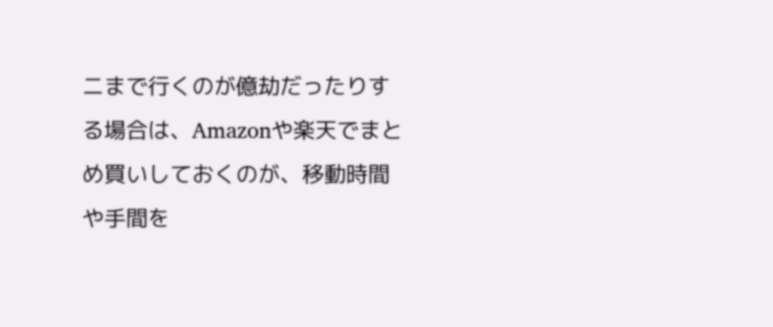ニまで行くのが億劫だったりする場合は、Amazonや楽天でまとめ買いしておくのが、移動時間や手間を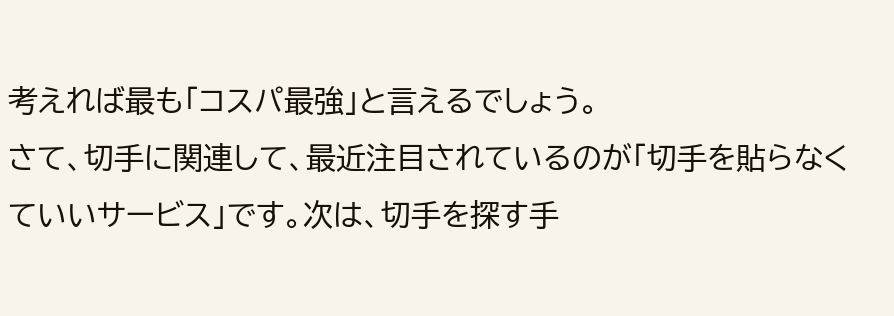考えれば最も「コスパ最強」と言えるでしょう。
さて、切手に関連して、最近注目されているのが「切手を貼らなくていいサービス」です。次は、切手を探す手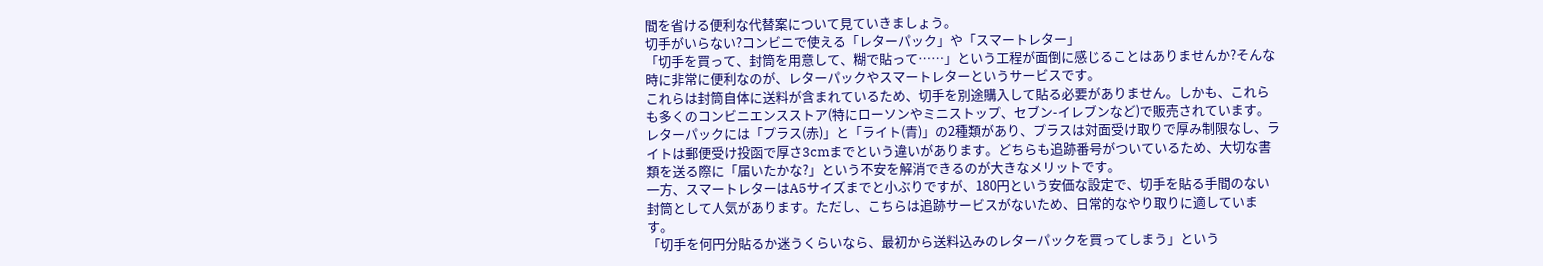間を省ける便利な代替案について見ていきましょう。
切手がいらない?コンビニで使える「レターパック」や「スマートレター」
「切手を買って、封筒を用意して、糊で貼って……」という工程が面倒に感じることはありませんか?そんな時に非常に便利なのが、レターパックやスマートレターというサービスです。
これらは封筒自体に送料が含まれているため、切手を別途購入して貼る必要がありません。しかも、これらも多くのコンビニエンスストア(特にローソンやミニストップ、セブン-イレブンなど)で販売されています。
レターパックには「プラス(赤)」と「ライト(青)」の2種類があり、プラスは対面受け取りで厚み制限なし、ライトは郵便受け投函で厚さ3cmまでという違いがあります。どちらも追跡番号がついているため、大切な書類を送る際に「届いたかな?」という不安を解消できるのが大きなメリットです。
一方、スマートレターはA5サイズまでと小ぶりですが、180円という安価な設定で、切手を貼る手間のない封筒として人気があります。ただし、こちらは追跡サービスがないため、日常的なやり取りに適しています。
「切手を何円分貼るか迷うくらいなら、最初から送料込みのレターパックを買ってしまう」という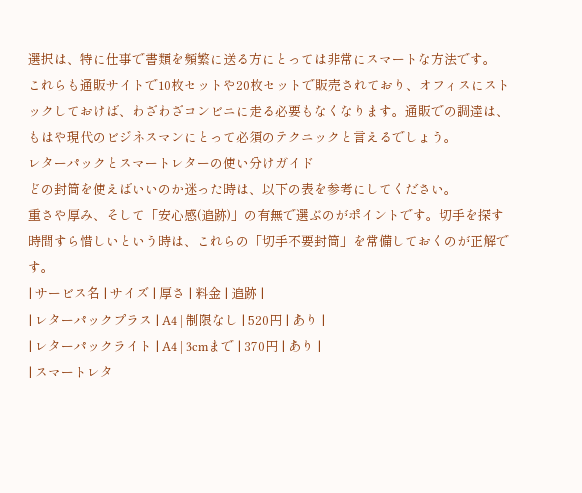選択は、特に仕事で書類を頻繁に送る方にとっては非常にスマートな方法です。
これらも通販サイトで10枚セットや20枚セットで販売されており、オフィスにストックしておけば、わざわざコンビニに走る必要もなくなります。通販での調達は、もはや現代のビジネスマンにとって必須のテクニックと言えるでしょう。
レターパックとスマートレターの使い分けガイド
どの封筒を使えばいいのか迷った時は、以下の表を参考にしてください。
重さや厚み、そして「安心感(追跡)」の有無で選ぶのがポイントです。切手を探す時間すら惜しいという時は、これらの「切手不要封筒」を常備しておくのが正解です。
| サービス名 | サイズ | 厚さ | 料金 | 追跡 |
| レターパックプラス | A4 | 制限なし | 520円 | あり |
| レターパックライト | A4 | 3cmまで | 370円 | あり |
| スマートレタ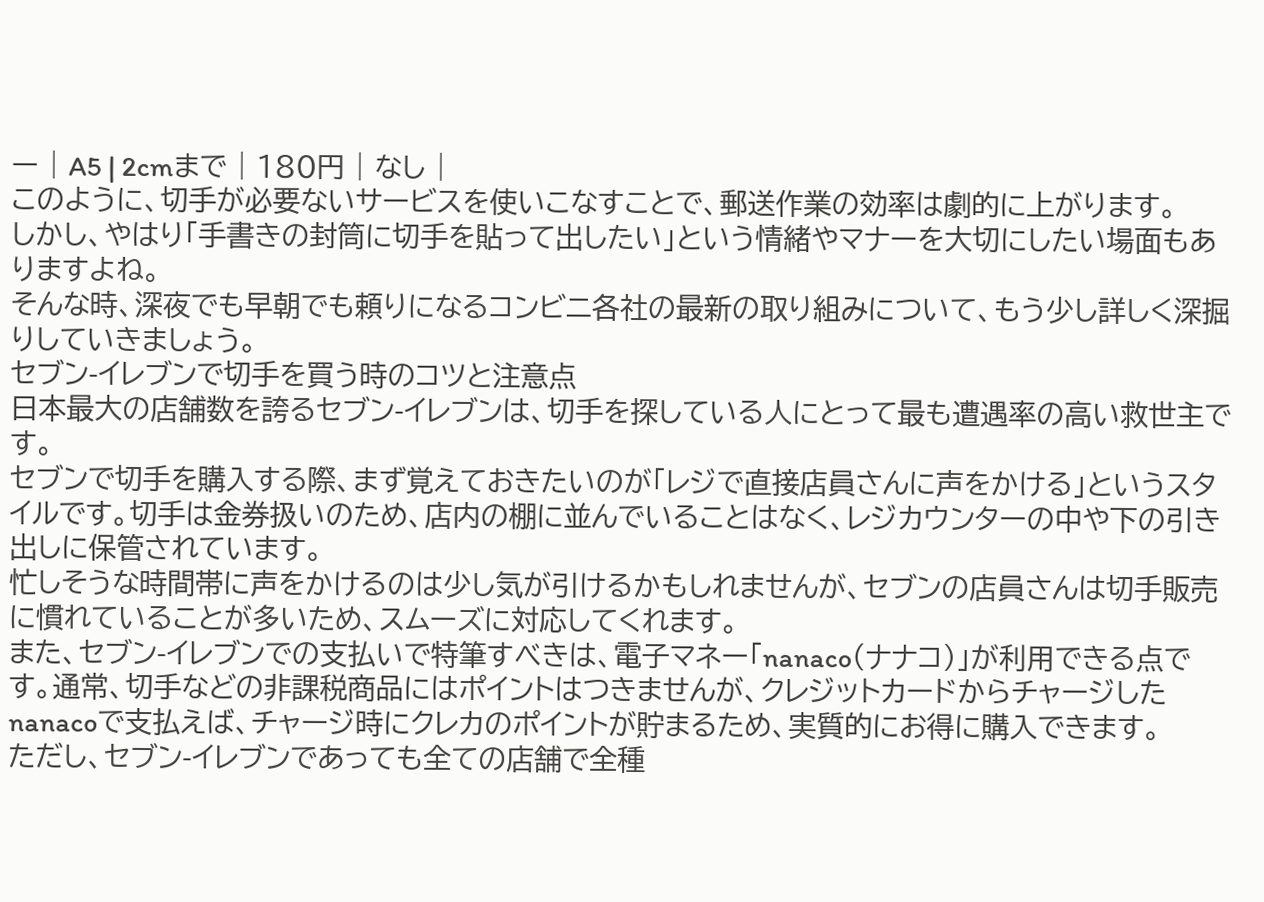ー | A5 | 2cmまで | 180円 | なし |
このように、切手が必要ないサービスを使いこなすことで、郵送作業の効率は劇的に上がります。
しかし、やはり「手書きの封筒に切手を貼って出したい」という情緒やマナーを大切にしたい場面もありますよね。
そんな時、深夜でも早朝でも頼りになるコンビニ各社の最新の取り組みについて、もう少し詳しく深掘りしていきましょう。
セブン-イレブンで切手を買う時のコツと注意点
日本最大の店舗数を誇るセブン-イレブンは、切手を探している人にとって最も遭遇率の高い救世主です。
セブンで切手を購入する際、まず覚えておきたいのが「レジで直接店員さんに声をかける」というスタイルです。切手は金券扱いのため、店内の棚に並んでいることはなく、レジカウンターの中や下の引き出しに保管されています。
忙しそうな時間帯に声をかけるのは少し気が引けるかもしれませんが、セブンの店員さんは切手販売に慣れていることが多いため、スムーズに対応してくれます。
また、セブン-イレブンでの支払いで特筆すべきは、電子マネー「nanaco(ナナコ)」が利用できる点です。通常、切手などの非課税商品にはポイントはつきませんが、クレジットカードからチャージしたnanacoで支払えば、チャージ時にクレカのポイントが貯まるため、実質的にお得に購入できます。
ただし、セブン-イレブンであっても全ての店舗で全種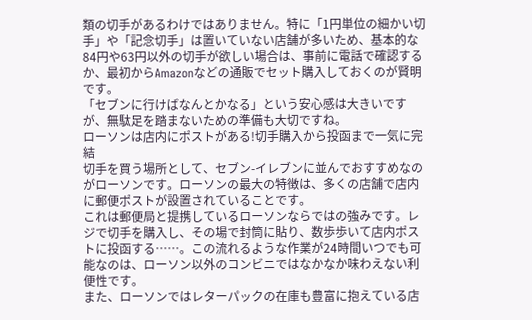類の切手があるわけではありません。特に「1円単位の細かい切手」や「記念切手」は置いていない店舗が多いため、基本的な84円や63円以外の切手が欲しい場合は、事前に電話で確認するか、最初からAmazonなどの通販でセット購入しておくのが賢明です。
「セブンに行けばなんとかなる」という安心感は大きいですが、無駄足を踏まないための準備も大切ですね。
ローソンは店内にポストがある!切手購入から投函まで一気に完結
切手を買う場所として、セブン-イレブンに並んでおすすめなのがローソンです。ローソンの最大の特徴は、多くの店舗で店内に郵便ポストが設置されていることです。
これは郵便局と提携しているローソンならではの強みです。レジで切手を購入し、その場で封筒に貼り、数歩歩いて店内ポストに投函する……。この流れるような作業が24時間いつでも可能なのは、ローソン以外のコンビニではなかなか味わえない利便性です。
また、ローソンではレターパックの在庫も豊富に抱えている店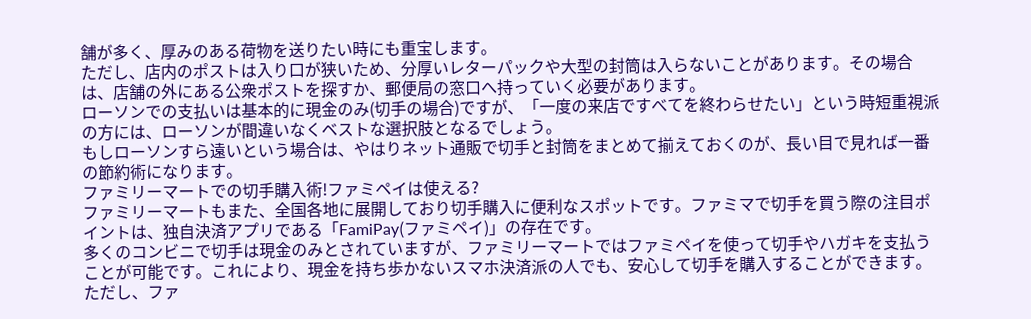舗が多く、厚みのある荷物を送りたい時にも重宝します。
ただし、店内のポストは入り口が狭いため、分厚いレターパックや大型の封筒は入らないことがあります。その場合は、店舗の外にある公衆ポストを探すか、郵便局の窓口へ持っていく必要があります。
ローソンでの支払いは基本的に現金のみ(切手の場合)ですが、「一度の来店ですべてを終わらせたい」という時短重視派の方には、ローソンが間違いなくベストな選択肢となるでしょう。
もしローソンすら遠いという場合は、やはりネット通販で切手と封筒をまとめて揃えておくのが、長い目で見れば一番の節約術になります。
ファミリーマートでの切手購入術!ファミペイは使える?
ファミリーマートもまた、全国各地に展開しており切手購入に便利なスポットです。ファミマで切手を買う際の注目ポイントは、独自決済アプリである「FamiPay(ファミペイ)」の存在です。
多くのコンビニで切手は現金のみとされていますが、ファミリーマートではファミペイを使って切手やハガキを支払うことが可能です。これにより、現金を持ち歩かないスマホ決済派の人でも、安心して切手を購入することができます。
ただし、ファ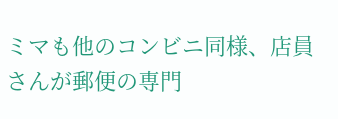ミマも他のコンビニ同様、店員さんが郵便の専門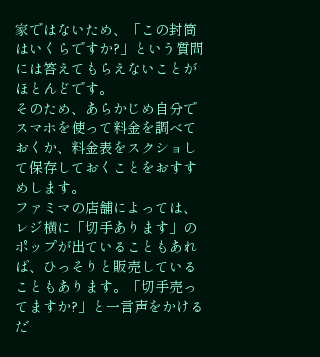家ではないため、「この封筒はいくらですか?」という質問には答えてもらえないことがほとんどです。
そのため、あらかじめ自分でスマホを使って料金を調べておくか、料金表をスクショして保存しておくことをおすすめします。
ファミマの店舗によっては、レジ横に「切手あります」のポップが出ていることもあれば、ひっそりと販売していることもあります。「切手売ってますか?」と一言声をかけるだ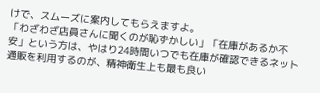けで、スムーズに案内してもらえますよ。
「わざわざ店員さんに聞くのが恥ずかしい」「在庫があるか不安」という方は、やはり24時間いつでも在庫が確認できるネット通販を利用するのが、精神衛生上も最も良い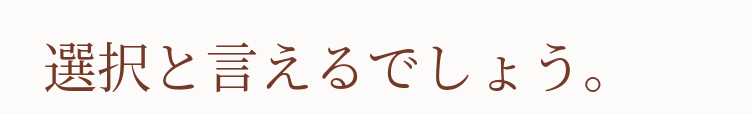選択と言えるでしょう。